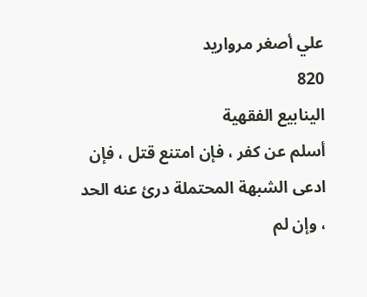علي أصغر مرواريد
820
الينابيع الفقهية
أسلم عن كفر ، فإن امتنع قتل ، فإن ادعى الشبهة المحتملة درئ عنه الحد ، وإن لم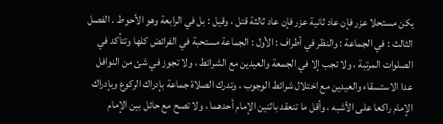يكن مستحلا عزر فإن عاد ثانية عزر فإن عاد ثالثة قتل ، وقيل : بل في الرابعة وهو الأحوط . الفصل الثالث : في الجماعة : والنظر في أطراف : الأول : الجماعة مستحبة في الفرائض كلها وتتأكد في الصلوات المرتبة ، ولا تجب إلا في الجمعة والعيدين مع الشرائط ، ولا تجوز في شئ من النوافل عدا الاستسقاء والعيدين مع اختلال شرائط الوجوب ، وتدرك الصلاة جماعة بإدراك الركوع وبإدراك الإمام راكعا على الأشبه ، وأقل ما تنعقد باثنين الإمام أحدهما ، ولا تصح مع حائل بين الإمام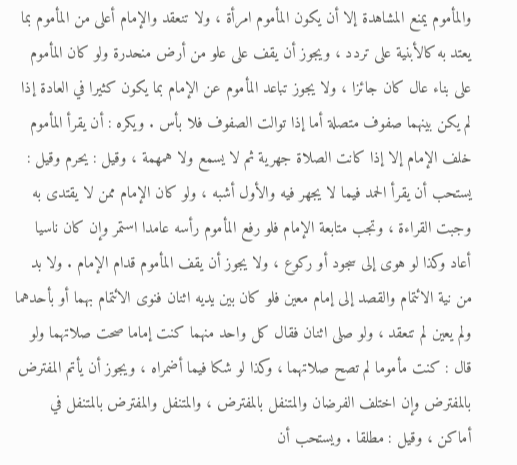والمأموم يمنع المشاهدة إلا أن يكون المأموم امرأة ، ولا تنعقد والإمام أعلى من المأموم بما يعتد به كالأبنية على تردد ، ويجوز أن يقف على علو من أرض منحدرة ولو كان المأموم على بناء عال كان جائزا ، ولا يجوز تباعد المأموم عن الإمام بما يكون كثيرا في العادة إذا لم يكن بينهما صفوف متصلة أما إذا توالت الصفوف فلا بأس . ويكره : أن يقرأ المأموم خلف الإمام إلا إذا كانت الصلاة جهرية ثم لا يسمع ولا همهمة ، وقيل : يحرم وقيل : يستحب أن يقرأ الحمد فيما لا يجهر فيه والأول أشبه ، ولو كان الإمام ممن لا يقتدى به وجبت القراءة ، وتجب متابعة الإمام فلو رفع المأموم رأسه عامدا استمر وإن كان ناسيا أعاد وكذا لو هوى إلى سجود أو ركوع ، ولا يجوز أن يقف المأموم قدام الإمام . ولا بد من نية الائتمام والقصد إلى إمام معين فلو كان بين يديه اثنان فنوى الائتمام بهما أو بأحدهما ولم يعين لم تنعقد ، ولو صلى اثنان فقال كل واحد منهما كنت إماما صحت صلاتهما ولو قال : كنت مأموما لم تصح صلاتهما ، وكذا لو شكا فيما أضمراه ، ويجوز أن يأتم المفترض بالمفترض وإن اختلف الفرضان والمتنفل بالمفترض ، والمتنفل والمفترض بالمتنفل في أماكن ، وقيل : مطلقا . ويستحب أن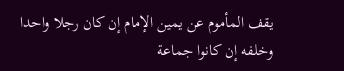يقف المأموم عن يمين الإمام إن كان رجلا واحدا وخلفه إن كانوا جماعة